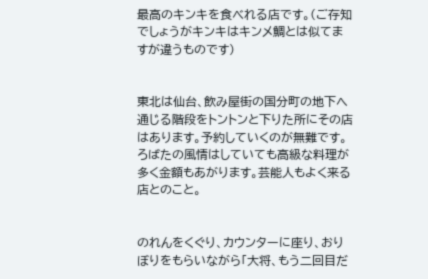最高のキンキを食べれる店です。(ご存知でしょうがキンキはキンメ鯛とは似てますが違うものです)


東北は仙台、飲み屋街の国分町の地下へ通じる階段をトントンと下りた所にその店はあります。予約していくのが無難です。ろばたの風情はしていても高級な料理が多く金額もあがります。芸能人もよく来る店とのこと。


のれんをくぐり、カウンターに座り、おりぼりをもらいながら「大将、もう二回目だ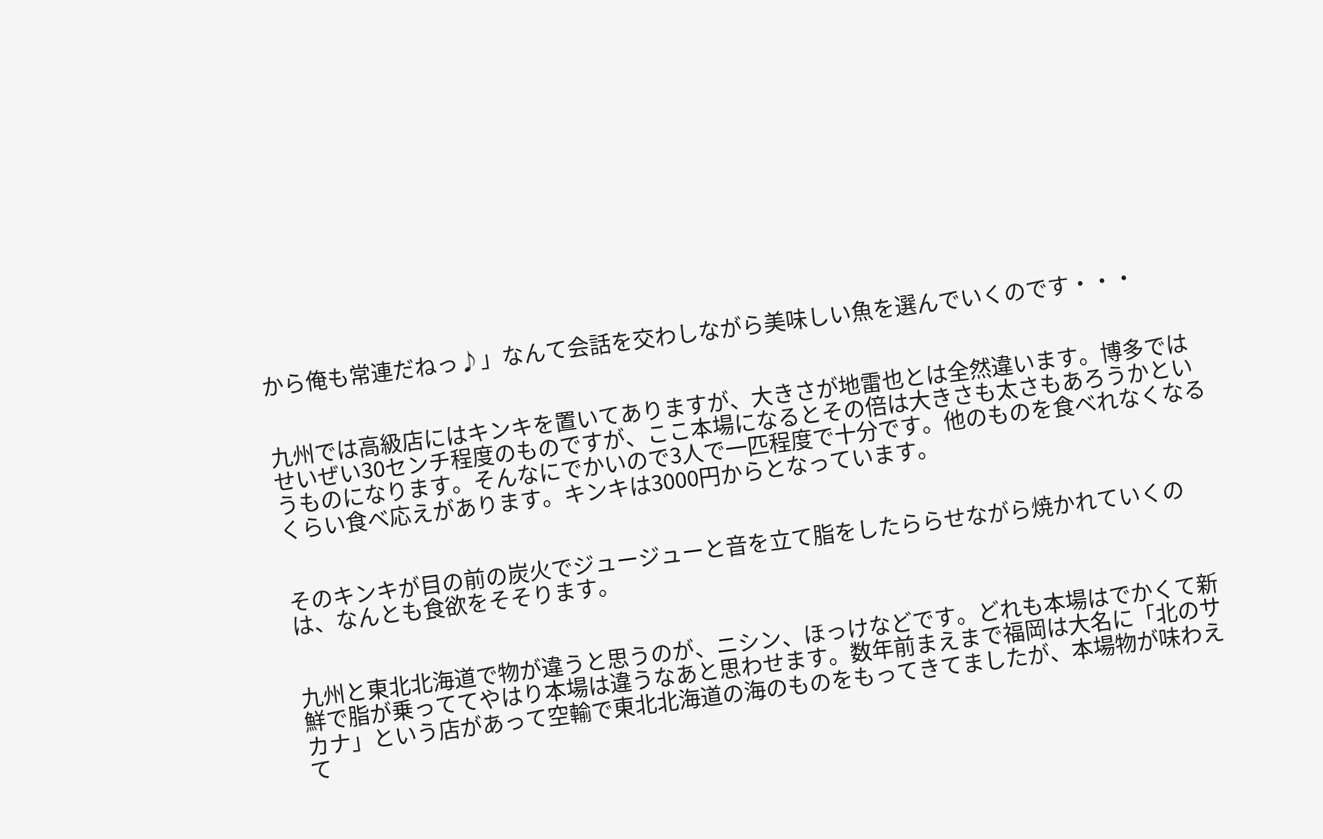から俺も常連だねっ♪」なんて会話を交わしながら美味しい魚を選んでいくのです・・・


九州では高級店にはキンキを置いてありますが、大きさが地雷也とは全然違います。博多ではせいぜい30センチ程度のものですが、ここ本場になるとその倍は大きさも太さもあろうかというものになります。そんなにでかいので3人で一匹程度で十分です。他のものを食べれなくなるくらい食べ応えがあります。キンキは3000円からとなっています。


そのキンキが目の前の炭火でジュージューと音を立て脂をしたららせながら焼かれていくのは、なんとも食欲をそそります。


九州と東北北海道で物が違うと思うのが、ニシン、ほっけなどです。どれも本場はでかくて新鮮で脂が乗っててやはり本場は違うなあと思わせます。数年前まえまで福岡は大名に「北のサカナ」という店があって空輸で東北北海道の海のものをもってきてましたが、本場物が味わえて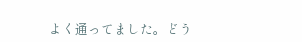よく通ってました。どう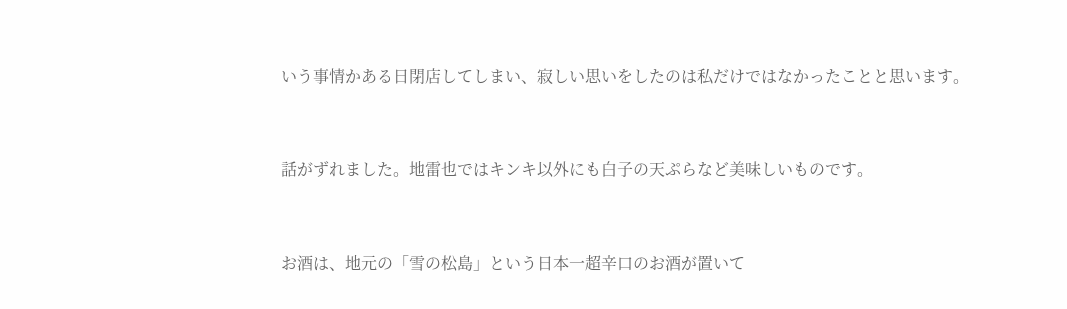いう事情かある日閉店してしまい、寂しい思いをしたのは私だけではなかったことと思います。


話がずれました。地雷也ではキンキ以外にも白子の天ぷらなど美味しいものです。


お酒は、地元の「雪の松島」という日本一超辛口のお酒が置いて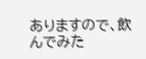ありますので、飲んでみた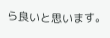ら良いと思います。